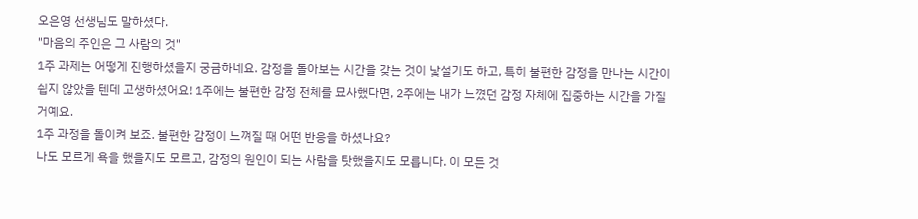오은영 선생님도 말하셨다.
"마음의 주인은 그 사람의 것"
1주 과제는 어떻게 진행하셨을지 궁금하네요. 감정을 돌아보는 시간을 갖는 것이 낯설기도 하고, 특히 불편한 감정을 만나는 시간이 쉽지 않았을 텐데 고생하셨어요! 1주에는 불편한 감정 전체를 묘사했다면, 2주에는 내가 느꼈던 감정 자체에 집중하는 시간을 가질 거예요.
1주 과정을 돌이켜 보죠. 불편한 감정이 느껴질 때 어떤 반응을 하셨나요?
나도 모르게 욕을 했을지도 모르고, 감정의 원인이 되는 사람을 탓했을지도 모릅니다. 이 모든 것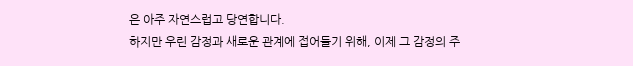은 아주 자연스럽고 당연합니다.
하지만 우린 감정과 새로운 관계에 접어들기 위해, 이제 그 감정의 주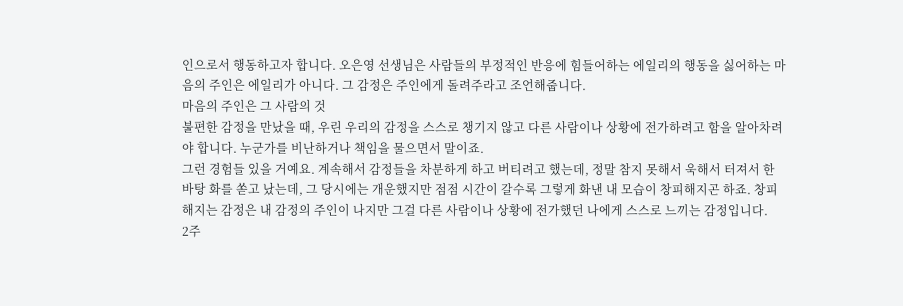인으로서 행동하고자 합니다. 오은영 선생님은 사람들의 부정적인 반응에 힘들어하는 에일리의 행동을 싫어하는 마음의 주인은 에일리가 아니다. 그 감정은 주인에게 돌려주라고 조언해줍니다.
마음의 주인은 그 사람의 것
불편한 감정을 만났을 때, 우린 우리의 감정을 스스로 챙기지 않고 다른 사람이나 상황에 전가하려고 함을 알아차려야 합니다. 누군가를 비난하거나 책임을 물으면서 말이죠.
그런 경험들 있을 거예요. 계속해서 감정들을 차분하게 하고 버티려고 했는데, 정말 참지 못해서 욱해서 터져서 한바탕 화를 쏟고 났는데, 그 당시에는 개운했지만 점점 시간이 갈수록 그렇게 화낸 내 모습이 창피해지곤 하죠. 창피해지는 감정은 내 감정의 주인이 나지만 그걸 다른 사람이나 상황에 전가했던 나에게 스스로 느끼는 감정입니다.
2주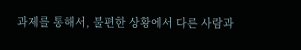과제를 통해서, 불편한 상황에서 다른 사람과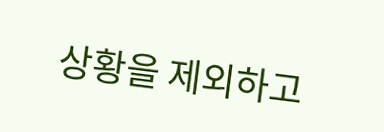상황을 제외하고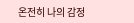온전히 나의 감정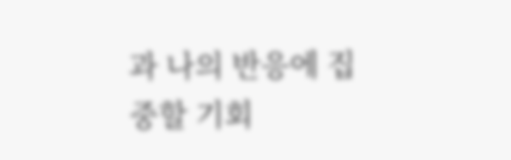과 나의 반응에 집중할 기회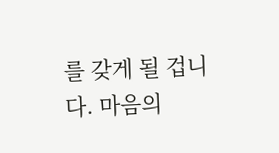를 갖게 될 겁니다. 마음의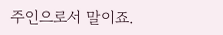주인으로서 말이죠.